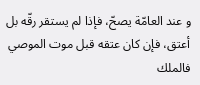و عند العامّة يصحّ، فإذا لم يستقر رقّه بل أعتق، فإن كان عتقه قبل موت الموصي فالملك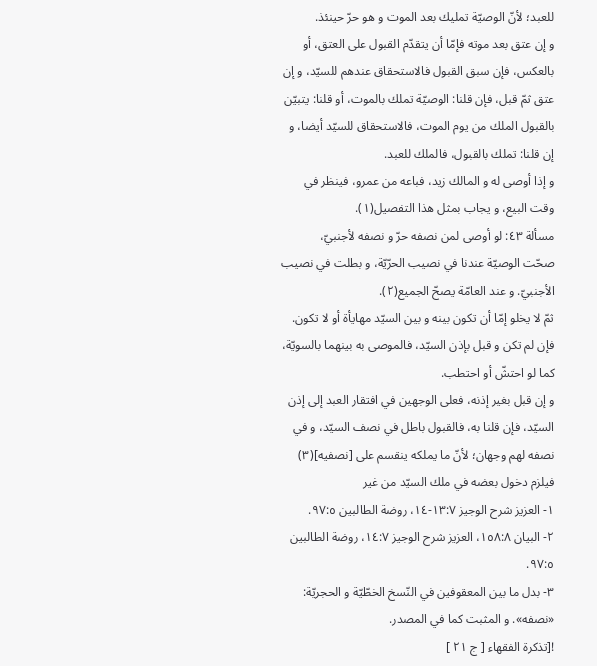للعبد؛ لأنّ الوصيّة تمليك بعد الموت و هو حرّ حينئذ.
و إن عتق بعد موته فإمّا أن يتقدّم القبول على العتق، أو بالعكس، فإن سبق القبول فالاستحقاق عندهم للسيّد، و إن عتق ثمّ قبل، فإن قلنا: الوصيّة تملك بالموت، أو قلنا: يتبيّن بالقبول الملك من يوم الموت، فالاستحقاق للسيّد أيضا، و إن قلنا: تملك بالقبول، فالملك للعبد.
و إذا أوصى له و المالك زيد، فباعه من عمرو، فينظر في وقت البيع، و يجاب بمثل هذا التفصيل(١).
مسألة ٤٣: لو أوصى لمن نصفه حرّ و نصفه لأجنبيّ،
صحّت الوصيّة عندنا في نصيب الحرّيّة، و بطلت في نصيب الأجنبيّ. و عند العامّة يصحّ الجميع(٢).
ثمّ لا يخلو إمّا أن تكون بينه و بين السيّد مهايأة أو لا تكون.
فإن لم تكن و قبل بإذن السيّد، فالموصى به بينهما بالسويّة، كما لو احتشّ أو احتطب.
و إن قبل بغير إذنه، فعلى الوجهين في افتقار العبد إلى إذن السيّد، فإن قلنا به، فالقبول باطل في نصف السيّد، و في نصفه لهم وجهان؛ لأنّ ما يملكه ينقسم على [نصفيه](٣) فيلزم دخول بعضه في ملك السيّد من غير
١- العزيز شرح الوجيز ١٣:٧-١٤، روضة الطالبين ٩٧:٥.
٢- البيان ١٥٨:٨، العزيز شرح الوجيز ١٤:٧، روضة الطالبين ٩٧:٥.
٣- بدل ما بين المعقوفين في النّسخ الخطّيّة و الحجريّة: «نصفه». و المثبت كما في المصدر.
![تذكرة الفقهاء [ ج ٢١ ]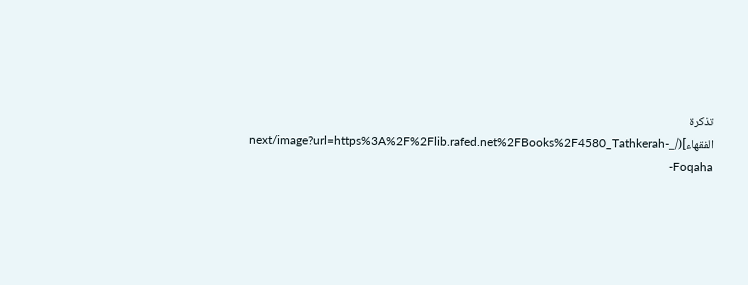تذكرة الفقهاء](/_next/image?url=https%3A%2F%2Flib.rafed.net%2FBooks%2F4580_Tathkerah-Foqaha-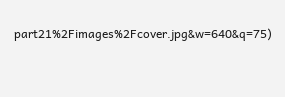part21%2Fimages%2Fcover.jpg&w=640&q=75)